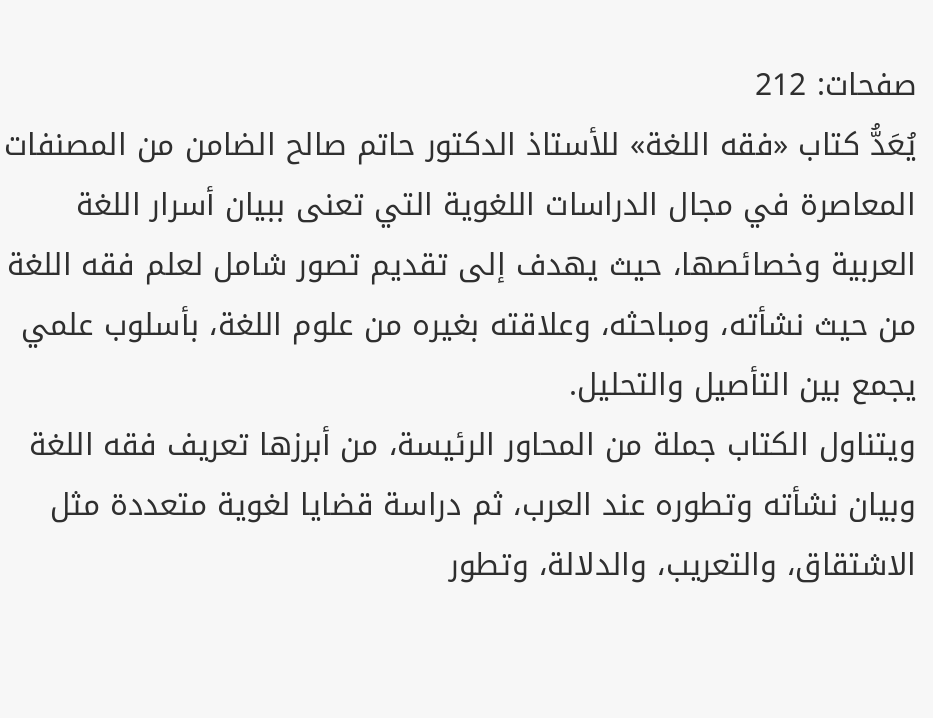صفحات: 212
يُعَدُّ كتاب «فقه اللغة» للأستاذ الدكتور حاتم صالح الضامن من المصنفات المعاصرة في مجال الدراسات اللغوية التي تعنى ببيان أسرار اللغة العربية وخصائصها، حيث يهدف إلى تقديم تصور شامل لعلم فقه اللغة من حيث نشأته، ومباحثه، وعلاقته بغيره من علوم اللغة، بأسلوب علمي يجمع بين التأصيل والتحليل.
ويتناول الكتاب جملة من المحاور الرئيسة، من أبرزها تعريف فقه اللغة وبيان نشأته وتطوره عند العرب، ثم دراسة قضايا لغوية متعددة مثل الاشتقاق، والتعريب، والدلالة، وتطور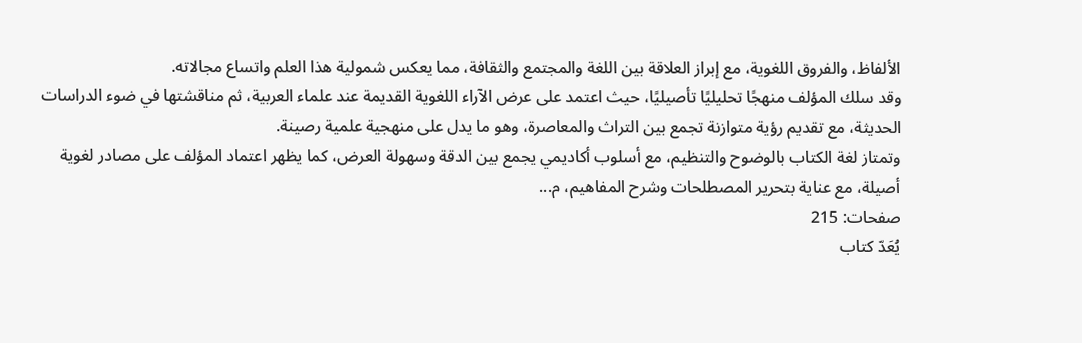الألفاظ، والفروق اللغوية، مع إبراز العلاقة بين اللغة والمجتمع والثقافة، مما يعكس شمولية هذا العلم واتساع مجالاته.
وقد سلك المؤلف منهجًا تحليليًا تأصيليًا، حيث اعتمد على عرض الآراء اللغوية القديمة عند علماء العربية، ثم مناقشتها في ضوء الدراسات الحديثة، مع تقديم رؤية متوازنة تجمع بين التراث والمعاصرة، وهو ما يدل على منهجية علمية رصينة.
وتمتاز لغة الكتاب بالوضوح والتنظيم، مع أسلوب أكاديمي يجمع بين الدقة وسهولة العرض، كما يظهر اعتماد المؤلف على مصادر لغوية أصيلة، مع عناية بتحرير المصطلحات وشرح المفاهيم، م...
صفحات: 215
يُعَدّ كتاب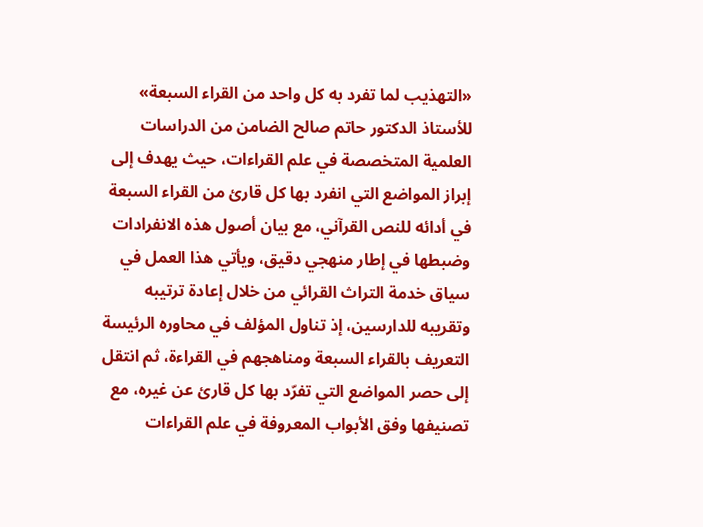«التهذيب لما تفرد به كل واحد من القراء السبعة» للأستاذ الدكتور حاتم صالح الضامن من الدراسات العلمية المتخصصة في علم القراءات، حيث يهدف إلى إبراز المواضع التي انفرد بها كل قارئ من القراء السبعة في أدائه للنص القرآني، مع بيان أصول هذه الانفرادات وضبطها في إطار منهجي دقيق، ويأتي هذا العمل في سياق خدمة التراث القرائي من خلال إعادة ترتيبه وتقريبه للدارسين، إذ تناول المؤلف في محاوره الرئيسة التعريف بالقراء السبعة ومناهجهم في القراءة، ثم انتقل إلى حصر المواضع التي تفرّد بها كل قارئ عن غيره، مع تصنيفها وفق الأبواب المعروفة في علم القراءات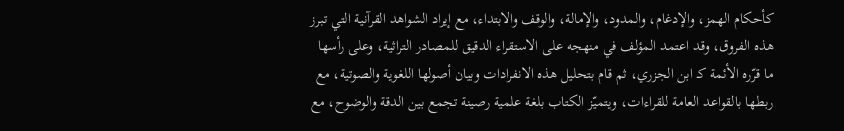كأحكام الهمز، والإدغام، والمدود، والإمالة، والوقف والابتداء، مع إيراد الشواهد القرآنية التي تبرز هذه الفروق، وقد اعتمد المؤلف في منهجه على الاستقراء الدقيق للمصادر التراثية، وعلى رأسها ما قرّره الأئمة كـ ابن الجزري، ثم قام بتحليل هذه الانفرادات وبيان أصولها اللغوية والصوتية، مع ربطها بالقواعد العامة للقراءات، ويتميّز الكتاب بلغة علمية رصينة تجمع بين الدقة والوضوح، مع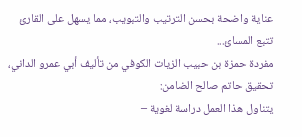عناية واضحة بحسن الترتيب والتبويب، مما يسهل على القارئ تتبع المسائ...
مفردة حمزة بن حبيب الزيات الكوفي من تأليف أبي عمرو الداني، تحقيق حاتم صالح الضامن:
يتناول هذا العمل دراسة لغوية –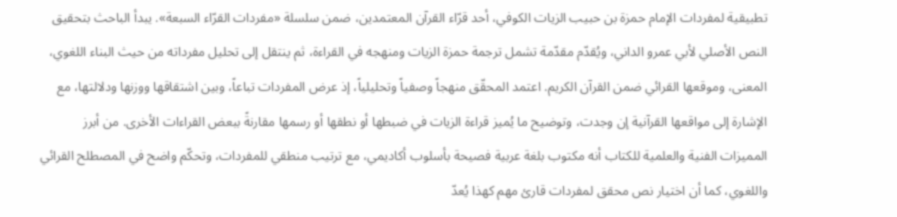تطبيقية لمفردات الإمام حمزة بن حبيب الزيات الكوفي، أحد قرّاء القرآن المعتمدين، ضمن سلسلة «مفردات القرّاء السبعة». يبدأ الباحث بتحقيق النص الأصلي لأبي عمرو الداني، ويُقدّم مقدّمة تشمل ترجمة حمزة الزيات ومنهجه في القراءة، ثم ينتقل إلى تحليل مفرداته من حيث البناء اللغوي، المعنى، وموقعها القرائي ضمن القرآن الكريم. اعتمد المحقّق منهجاً وصفياً وتحليلياً، إذ عرض المفردات تباعاً، وبين اشتقاقها ووزنها ودلالتها، مع الإشارة إلى مواقعها القرآنية إن وجدت، وتوضيح ما يُميز قراءة الزيات في ضبطها أو نطقها أو رسمها مقارنةً ببعض القراءات الأخرى. من أبرز المميزات الفنية والعلمية للكتاب أنه مكتوب بلغة عربية فصيحة بأسلوب أكاديمي، مع ترتيب منطقي للمفردات، وتحكّم واضح في المصطلح القرائي واللغوي، كما أن اختيار نص محقق لمفردات قارئ مهم كهذا يُعدّ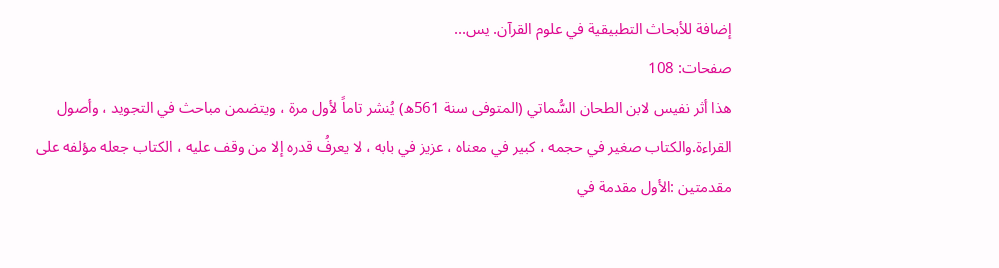إضافة للأبحاث التطبيقية في علوم القرآن. يس...
صفحات: 108
هذا أثر نفيس لابن الطحان السُّماتي (المتوفى سنة 561ه) يُنشر تاماً لأول مرة ، ويتضمن مباحث في التجويد ، وأصول القراءة.والكتاب صغير في حجمه ، كبير في معناه ، عزيز في بابه ، لا يعرفُ قدره إلا من وقف عليه ، الكتاب جعله مؤلفه على مقدمتين :الأول مقدمة في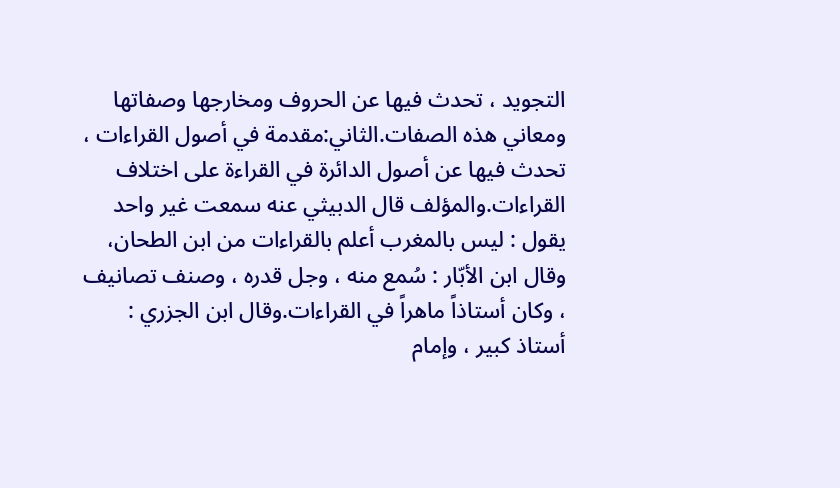التجويد ، تحدث فيها عن الحروف ومخارجها وصفاتها ومعاني هذه الصفات.الثاني:مقدمة في أصول القراءات ، تحدث فيها عن أصول الدائرة في القراءة على اختلاف القراءات.والمؤلف قال الدبيثي عنه سمعت غير واحد يقول : ليس بالمغرب أعلم بالقراءات من ابن الطحان، وقال ابن الأبّار : سُمع منه ، وجل قدره ، وصنف تصانيف ، وكان أستاذاً ماهراً في القراءات.وقال ابن الجزري : أستاذ كبير ، وإمام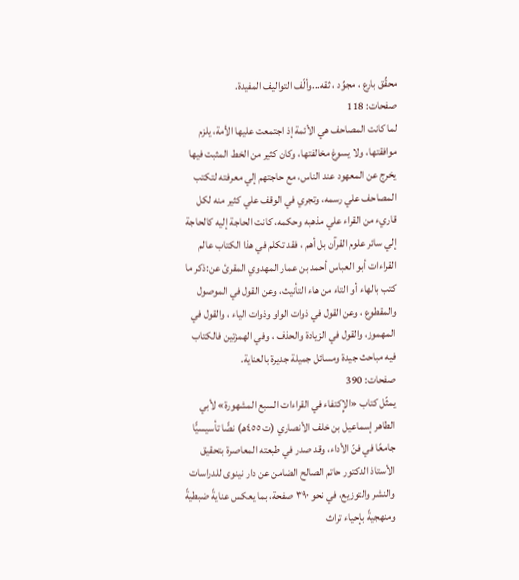محقِّق بارع ، مجوِّد ، ثقه...وألّف التواليف المفيدة.
صفحات: 118
لما كانت المصاحف هي الأئمة إذ اجتمعت عليها الأمة، يلزم موافقتها، ولا يسوغ مخالفتها، وكان كثير من الخط المثبت فيها يخرج عن المعهود عند الناس، مع حاجتهم إلي معرفته لتكتب المصاحف علي رسمه، وتجري في الوقف علي كثير منه لكل قاريء من القراء علي مذهبه وحكمه، كانت الحاجة إليه كالحاجة إلي سائر علوم القرآن بل أهم ، فقد تكلم في هذا الكتاب عالم القراءات أبو العباس أحمد بن عمار المهدوي المقرئ عن:ذكر ما كتب بالهاء أو التاء من هاء التأنيث، وعن القول في الموصول والمقطوع ، وعن القول في ذوات الواو وذوات الياء ، والقول في المهموز، والقول في الزيادة والحذف ، وفي الهمزتين فالكتاب فيه مباحث جيدة ومسائل جميلة جديرة بالعناية.
صفحات: 390
يمثّل كتاب «الإِكتفاء في القراءات السبع المشهورة» لأبي الطاهر إسماعيل بن خلف الأنصاري (ت ٤٥٥هـ) نصًّا تأسيسيًّا جامعًا في فنّ الأداء، وقد صدر في طبعته المعاصرة بتحقيق الأستاذ الدكتور حاتم الصالح الضامن عن دار نينوى للدراسات والنشر والتوزيع، في نحو ٣٩٠ صفحة، بما يعكس عنايةً ضبطيةً ومنهجيةً بإحياء تراث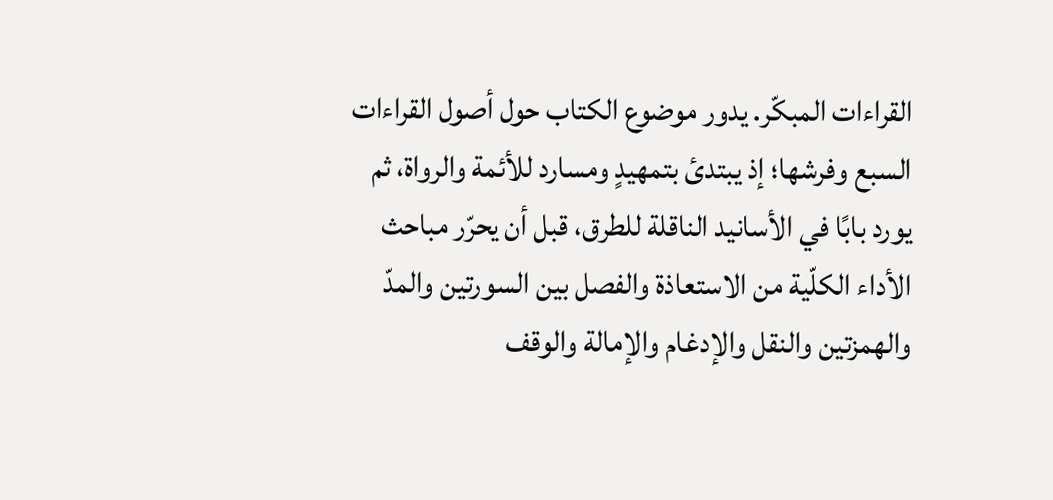القراءات المبكّر. يدور موضوع الكتاب حول أصول القراءات السبع وفرشها؛ إذ يبتدئ بتمهيدٍ ومسارد للأئمة والرواة، ثم يورد بابًا في الأسانيد الناقلة للطرق، قبل أن يحرّر مباحث الأداء الكلّية من الاستعاذة والفصل بين السورتين والمدّ والهمزتين والنقل والإدغام والإمالة والوقف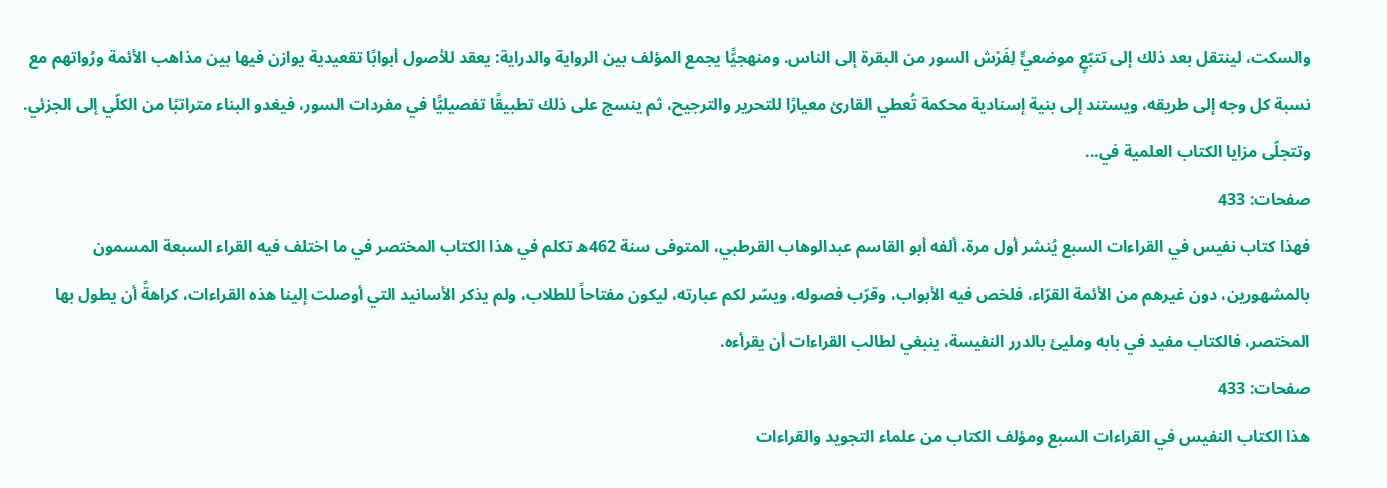والسكت، لينتقل بعد ذلك إلى تتبّعٍ موضعيٍّ لِفَرْش السور من البقرة إلى الناس. ومنهجيًّا يجمع المؤلف بين الرواية والدراية: يعقد للأصول أبوابًا تقعيدية يوازن فيها بين مذاهب الأئمة ورُواتهم مع نسبة كل وجه إلى طريقه، ويستند إلى بنية إسنادية محكمة تُعطي القارئ معيارًا للتحرير والترجيح، ثم ينسج على ذلك تطبيقًا تفصيليًّا في مفردات السور، فيغدو البناء متراتبًا من الكلّي إلى الجزئي. وتتجلّى مزايا الكتاب العلمية في...
صفحات: 433
فهذا كتاب نفيس في القراءات السبع يُنشر أول مرة، ألفه أبو القاسم عبدالوهاب القرطبي، المتوفى سنة 462ھ تكلم في هذا الكتاب المختصر في ما اختلف فيه القراء السبعة المسمون بالمشهورين، دون غيرهم من الأئمة القرّاء، فلخص فيه الأبواب، وقرّب فصوله، ويسّر لكم عبارته، ليكون مفتاحاً للطلاب، ولم يذكر الأسانيد التي أوصلت إلينا هذه القراءات، كراهةً أن يطول بها المختصر، فالكتاب مفيد في بابه ومليئ بالدرر النفيسة، ينبغي لطالب القراءات أن يقرأءه.
صفحات: 433
هذا الكتاب النفيس في القراءات السبع ومؤلف الكتاب من علماء التجويد والقراءات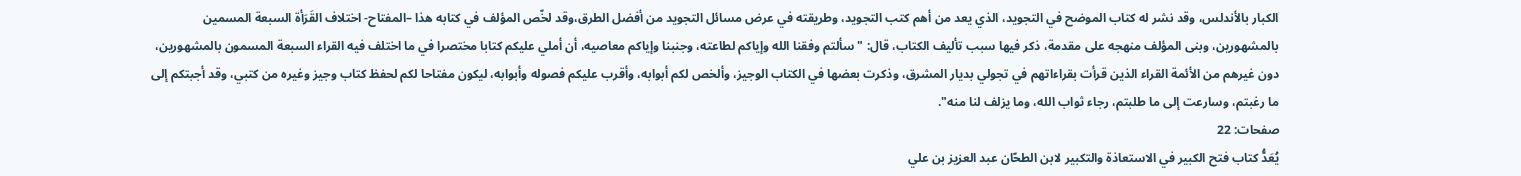الكبار بالأندلس، وقد نشر له كتاب الموضح في التجويد، الذي يعد من أهم كتب التجويد، وطريقته في عرض مسائل التجويد من أفضل الطرق،وقد لخّص المؤلف في كتابه هذا –المفتاح- اختلاف القَرَأة السبعة المسمين بالمشهورين، وبنى المؤلف منهجه على مقدمة، ذكر فيها سبب تأليف الكتاب، قال: "سألتم وفقنا الله وإياكم لطاعته، وجنبنا وإياكم معاصيه، أن أملي عليكم كتابا مختصرا في ما اختلف فيه القراء السبعة المسمون بالمشهورين، دون غيرهم من الأئمة القراء الذين قرأت بقراءاتهم في تجولي بديار المشرق، وذكرت بعضها في الكتاب الوجيز، وألخص لكم أبوابه، وأقرب عليكم فصوله وأبوابه، ليكون مفتاحا لكم لحفظ كتاب وجيز وغيره من كتبي، وقد أجبتكم إلى ما رغبتم، وسارعت إلى ما طلبتم، رجاء ثواب الله، وما يزلف لنا منه".
صفحات: 22
يُعَدُّ كتاب فتح الكبير في الاستعاذة والتكبير لابن الطحّان عبد العزيز بن علي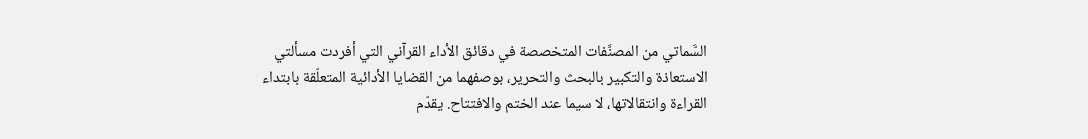السَّماتي من المصنَّفات المتخصصة في دقائق الأداء القرآني التي أفردت مسألتي الاستعاذة والتكبير بالبحث والتحرير، بوصفهما من القضايا الأدائية المتعلّقة بابتداء القراءة وانتقالاتها، لا سيما عند الختم والافتتاح. يقدّم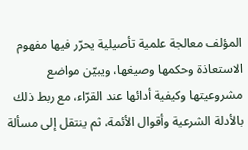المؤلف معالجة علمية تأصيلية يحرّر فيها مفهوم الاستعاذة وحكمها وصيغها، ويبيّن مواضع مشروعيتها وكيفية أدائها عند القرّاء، مع ربط ذلك بالأدلة الشرعية وأقوال الأئمة، ثم ينتقل إلى مسألة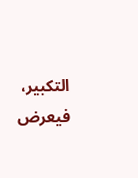التكبير، فيعرض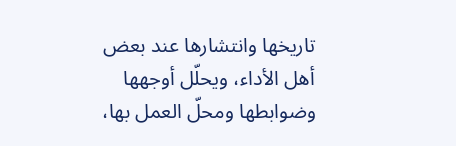تاريخها وانتشارها عند بعض أهل الأداء، ويحلّل أوجهها وضوابطها ومحلّ العمل بها،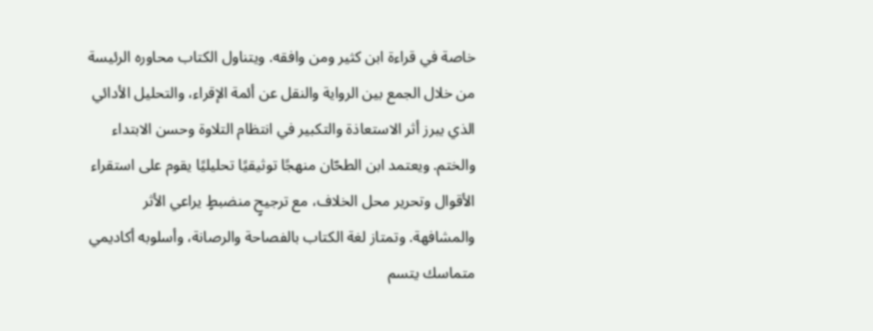خاصة في قراءة ابن كثير ومن وافقه. ويتناول الكتاب محاوره الرئيسة من خلال الجمع بين الرواية والنقل عن أئمة الإقراء، والتحليل الأدائي الذي يبرز أثر الاستعاذة والتكبير في انتظام التلاوة وحسن الابتداء والختم. ويعتمد ابن الطحّان منهجًا توثيقيًا تحليليًا يقوم على استقراء الأقوال وتحرير محل الخلاف، مع ترجيحٍ منضبطٍ يراعي الأثر والمشافهة. وتمتاز لغة الكتاب بالفصاحة والرصانة، وأسلوبه أكاديمي متماسك يتسم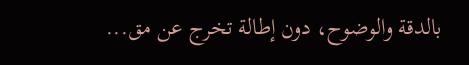بالدقة والوضوح، دون إطالة تخرج عن مق...